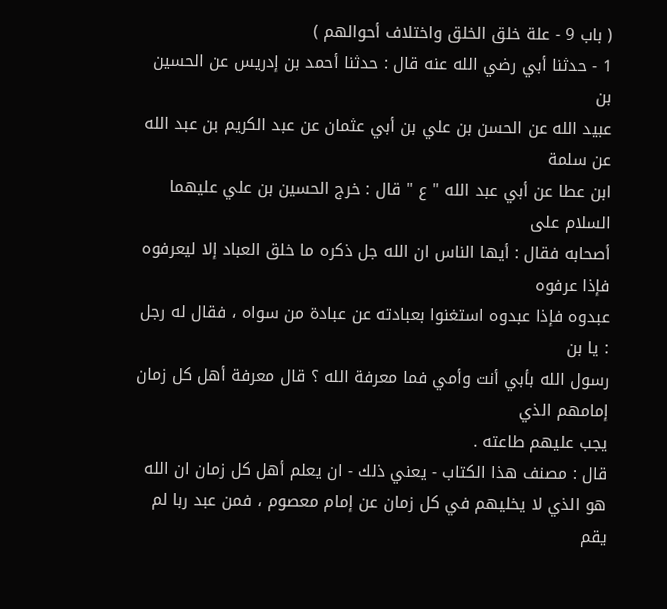( باب 9 - علة خلق الخلق واختلاف أحوالهم )
1 - حدثنا أبي رضي الله عنه قال : حدثنا أحمد بن إدريس عن الحسين بن
عبيد الله عن الحسن بن علي بن أبي عثمان عن عبد الكريم بن عبد الله عن سلمة
ابن عطا عن أبي عبد الله " ع " قال : خرج الحسين بن علي عليهما السلام على
أصحابه فقال : أيها الناس ان الله جل ذكره ما خلق العباد إلا ليعرفوه فإذا عرفوه
عبدوه فإذا عبدوه استغنوا بعبادته عن عبادة من سواه ، فقال له رجل : يا بن
رسول الله بأبي أنت وأمي فما معرفة الله ؟ قال معرفة أهل كل زمان إمامهم الذي
يجب عليهم طاعته .
قال : مصنف هذا الكتاب - يعني ذلك - ان يعلم أهل كل زمان ان الله
هو الذي لا يخليهم في كل زمان عن إمام معصوم ، فمن عبد ربا لم يقم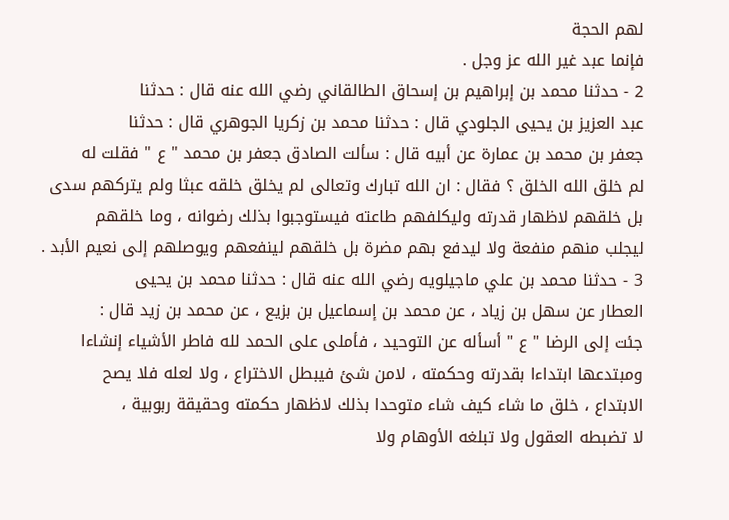لهم الحجة
فإنما عبد غير الله عز وجل .
2 - حدثنا محمد بن إبراهيم بن إسحاق الطالقاني رضي الله عنه قال : حدثنا
عبد العزيز بن يحيى الجلودي قال : حدثنا محمد بن زكريا الجوهري قال : حدثنا
جعفر بن محمد بن عمارة عن أبيه قال : سألت الصادق جعفر بن محمد " ع " فقلت له
لم خلق الله الخلق ؟ فقال : ان الله تبارك وتعالى لم يخلق خلقه عبثا ولم يتركهم سدى
بل خلقهم لاظهار قدرته وليكلفهم طاعته فيستوجبوا بذلك رضوانه ، وما خلقهم
ليجلب منهم منفعة ولا ليدفع بهم مضرة بل خلقهم لينفعهم ويوصلهم إلى نعيم الأبد .
3 - حدثنا محمد بن علي ماجيلويه رضي الله عنه قال : حدثنا محمد بن يحيى
العطار عن سهل بن زياد ، عن محمد بن إسماعيل بن بزيع ، عن محمد بن زيد قال :
جئت إلى الرضا " ع " أسأله عن التوحيد ، فأملى على الحمد لله فاطر الأشياء إنشاءا
ومبتدعها ابتداءا بقدرته وحكمته ، لامن شئ فيبطل الاختراع ، ولا لعله فلا يصح
الابتداع ، خلق ما شاء كيف شاء متوحدا بذلك لاظهار حكمته وحقيقة ربوبية ،
لا تضبطه العقول ولا تبلغه الأوهام ولا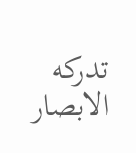تدركه الابصار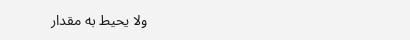ولا يحيط به مقدار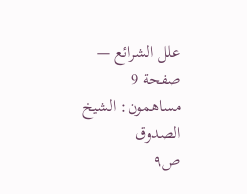علل الشرائع — صفحة 9
مساهمون: الشيخ الصدوق
ص٩